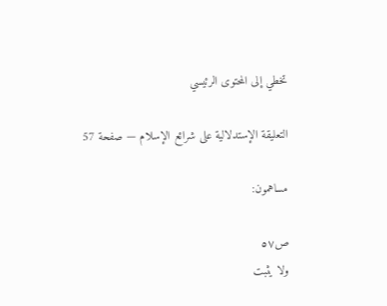تخطي إلى المحتوى الرئيسي

التعليقة الإستدلالية على شرائع الإسلام — صفحة 57

مساهمون:

ص٥٧
ولا يثبت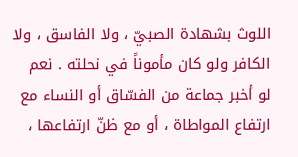اللوث بشهادة الصبيّ ، ولا الفاسق ، ولا الكافر ولو كان مأموناً في نحلته . نعم لو أخبر جماعة من الفسّاق أو النساء مع ارتفاع المواطاة ، أو مع ظنّ ارتفاعها ،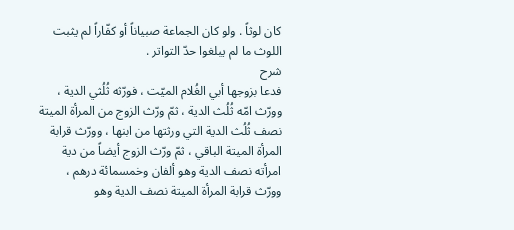كان لوثاً . ولو كان الجماعة صبياناً أو كفّاراً لم يثبت اللوث ما لم يبلغوا حدّ التواتر .
شرح
فدعا بزوجها أبي الغُلام الميّت ، فورّثه ثُلُثي الدية ، وورّث امّه ثُلُث الدية ، ثمّ ورّث الزوج من المرأة الميتة نصف ثُلُث الدية التي ورثتها من ابنها ، وورّث قرابة المرأة الميتة الباقي ، ثمّ ورّث الزوج أيضاً من دية امرأته نصف الدية وهو ألفان وخمسمائة درهم ، وورّث قرابة المرأة الميتة نصف الدية وهو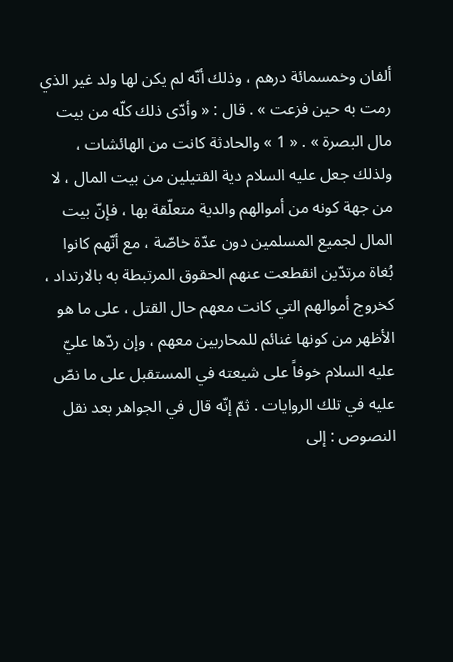ألفان وخمسمائة درهم ، وذلك أنّه لم يكن لها ولد غير الذي رمت به حين فزعت » . قال : « وأدّى ذلك كلّه من بيت مال البصرة » . « 1 » والحادثة كانت من الهائشات ، ولذلك جعل عليه السلام دية القتيلين من بيت المال ، لا من جهة كونه من أموالهم والدية متعلّقة بها ، فإنّ بيت المال لجميع المسلمين دون عدّة خاصّة ، مع أنّهم كانوا بُغاة مرتدّين انقطعت عنهم الحقوق المرتبطة به بالارتداد ، كخروج أموالهم التي كانت معهم حال القتل ، على ما هو الأظهر من كونها غنائم للمحاربين معهم ، وإن ردّها عليّ عليه السلام خوفاً على شيعته في المستقبل على ما نصّ عليه في تلك الروايات . ثمّ إنّه قال في الجواهر بعد نقل النصوص : إلى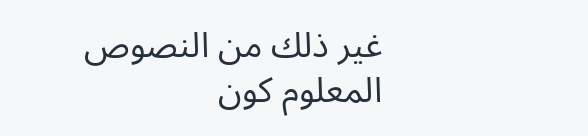غير ذلك من النصوص المعلوم كون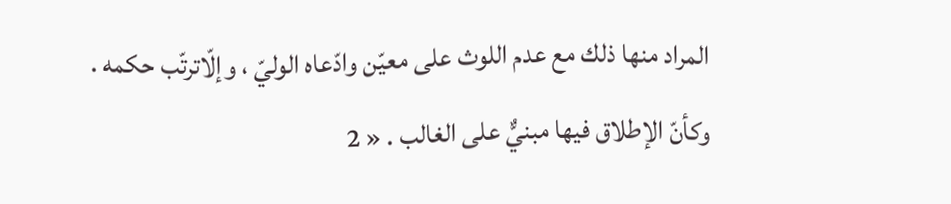المراد منها ذلك مع عدم اللوث على معيّن وادّعاه الوليّ ، وإلّاترتّب حكمه . وكأنّ الإطلاق فيها مبنيٌّ على الغالب . « 2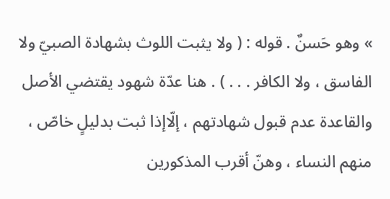» وهو حَسنٌ . قوله : ( ولا يثبت اللوث بشهادة الصبيّ ولا الفاسق ، ولا الكافر . . . ) . هنا عدّة شهود يقتضي الأصل والقاعدة عدم قبول شهادتهم ، إلّاإذا ثبت بدليلٍ خاصّ ، منهم النساء ، وهنّ أقرب المذكورين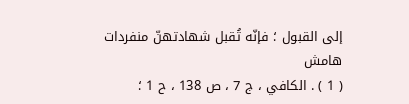إلى القبول ؛ فإنّه تُقبل شهادتهنّ منفردات
هامش
( 1 ) . الكافي ، ج 7 ، ص 138 ، ح 1 ؛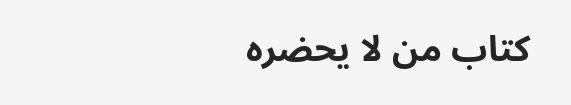كتاب من لا يحضره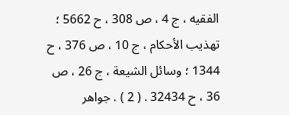الفقيه ، ج 4 ، ص 308 ، ح 5662 ؛ تهذيب الأحكام ، ج 10 ، ص 376 ، ح 1344 ؛ وسائل الشيعة ، ج 26 ، ص 36 ، ح 32434 . ( 2 ) . جواهر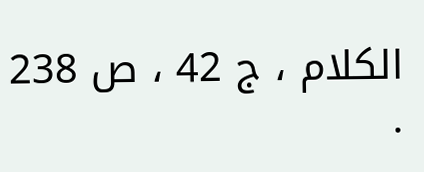الكلام ، ج 42 ، ص 238 .